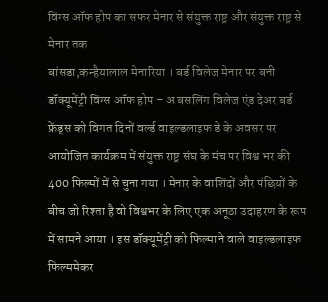विंग्स ऑफ होप का सफर मेनार से संयुक्त राष्ट्र और संयुक्त राष्ट्र से मेनार तक
बांसडा,कन्हैयालाल मेनारिया । बर्ड विलेज मेनार पर बनी डॉक्यूमेंट्री विंग्स ऑफ होप – अ बसलिंग विलेज एंड देअर बर्ड फ्रेंड्स को विगत दिनों वर्ल्ड वाइल्डलाइफ डे के अवसर पर आयोजित कार्यक्रम में संयुक्त राष्ट्र संघ के मंच पर विश्व भर की 400 फिल्मों में से चुना गया । मेनार के वाशिंदों और पंछियों के बीच जो रिश्ता है वो विश्वभर के लिए एक अनूठा उदाहरण के रूप में सामने आया । इस डॉक्यूमेंट्री को फिल्माने वाले वाइल्डलाइफ फिल्ममेकर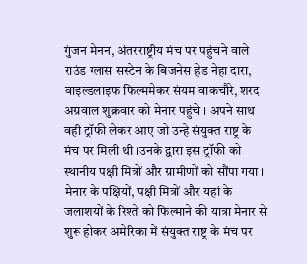गुंजन मेनन, अंतरराष्ट्रीय मंच पर पहुंचने वाले राउंड ग्लास सस्टेन के बिजनेस हेड नेहा दारा, वाइल्डलाइफ फिल्ममेकर संयम वाकचौरे, शरद अग्रवाल शुक्रवार को मेनार पहुंचे । अपने साथ वही ट्रॉफी लेकर आए जो उन्हे संयुक्त राष्ट्र के मंच पर मिली थी ।उनके द्वारा इस ट्रॉफी को स्थानीय पक्षी मित्रों और ग्रामीणों को सौंपा गया ।
मेनार के पक्षियों, पक्षी मित्रों और यहां के जलाशयों के रिश्ते को फिल्माने की यात्रा मेनार से शुरू होकर अमेरिका में संयुक्त राष्ट्र के मंच पर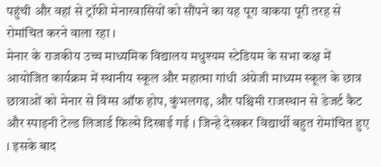पहुंची और वहां से ट्रॉफी मेनारवासियों को सौंपने का यह पूरा वाकया पूरी तरह से रोमांचित करने वाला रहा ।
मेनार के राजकीय उच्च माध्यमिक विद्यालय मधुश्यम स्टेडियम के सभा कक्ष में आयोजित कार्यक्रम में स्थानीय स्कूल और महात्मा गांधी अंग्रेजी माध्यम स्कूल के छात्र छात्राओं को मेनार से विंग्स ऑफ होप, कुंभलगढ़, और पश्चिमी राजस्थान से डेजर्ट कैट और स्पाइनी टेल्ड लिजार्ड फिल्मे दिखाई गई । जिन्हे देखकर विद्यार्थी बहुत रोमांचित हुए । इसके बाद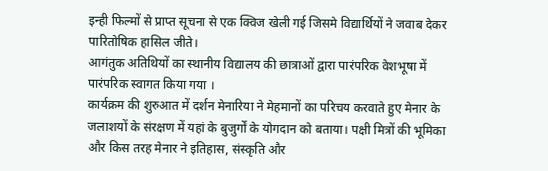इन्ही फिल्मों से प्राप्त सूचना से एक क्विज खेली गई जिसमे विद्यार्थियों ने जवाब देकर पारितोषिक हासिल जीते।
आगंतुक अतिथियों का स्थानीय विद्यालय की छात्राओं द्वारा पारंपरिक वेशभूषा में पारंपरिक स्वागत किया गया ।
कार्यक्रम की शुरुआत में दर्शन मेनारिया ने मेहमानों का परिचय करवाते हुए मेनार के जलाशयों के संरक्षण में यहां के बुजुर्गों के योगदान को बताया। पक्षी मित्रों की भूमिका और किस तरह मेनार ने इतिहास, संस्कृति और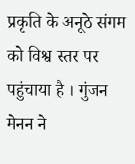प्रकृति के अनूठे संगम को विश्व स्तर पर पहुंचाया है । गुंजन मेनन ने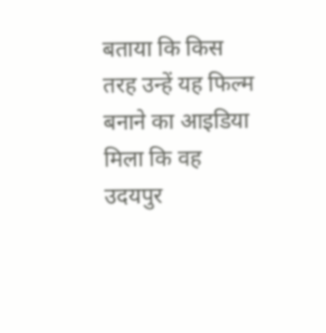बताया कि किस तरह उन्हें यह फिल्म बनाने का आइडिया मिला कि वह उदयपुर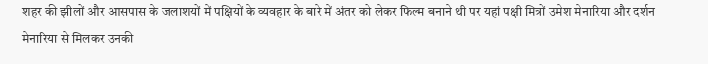शहर की झीलों और आसपास के जलाशयों में पक्षियों के व्यवहार के बारे में अंतर को लेकर फिल्म बनाने थी पर यहां पक्षी मित्रों उमेश मेनारिया और दर्शन मेनारिया से मिलकर उनकी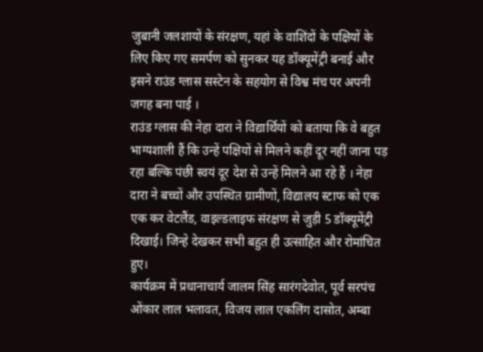जुबानी जलशायों के संरक्षण, यहां के वाशिंदों के पक्षियों के लिए किए गए समर्पण को सुनकर यह डॉक्यूमेंट्री बनाई और इसने राउंड ग्लास सस्टेन के सहयोग से विश्व मंच पर अपनी जगह बना पाई ।
राउंड ग्लास की नेहा दारा ने विद्यार्थियों को बताया कि वे बहुत भाग्यशाली हैं कि उन्हें पक्षियों से मिलने कहीं दूर नहीं जाना पड़ रहा बल्कि पंछी स्वयं दूर देश से उन्हें मिलने आ रहे हैं । नेहा दारा ने बच्चों और उपस्थित ग्रामीणों, विद्यालय स्टाफ को एक एक कर वेटलैंड, वाइल्डलाइफ संरक्षण से जुड़ी 5 डॉक्यूमेंट्री दिखाई। जिन्हे देखकर सभी बहुत ही उत्साहित और रोमांचित हुए।
कार्यक्रम में प्रधानाचार्य जालम सिंह सारंगदेवोत, पूर्व सरपंच ओंकार लाल भलावत, विजय लाल एकलिंग दासोत, अम्बा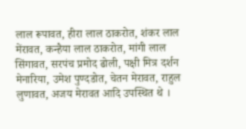लाल रूपावत, हीरा लाल ठाकरोत, शंकर लाल मेंरावत, कन्हैया लाल ठाकरोत, मांगी लाल सिंगावत, सरपंच प्रमोद ढोली, पक्षी मित्र दर्शन मेनारिया, उमेश पुण्दडोत, चेतन मेरावत, राहुल लुणावत, अजय मेरावत आदि उपस्थित थे ।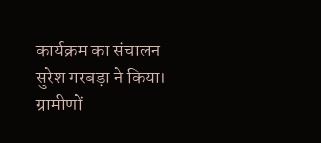कार्यक्रम का संचालन सुरेश गरबड़ा ने किया। ग्रामीणों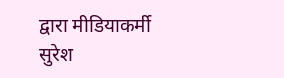द्वारा मीडियाकर्मी सुरेश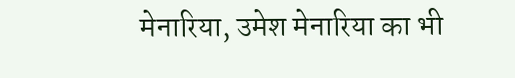मेनारिया, उमेश मेनारिया का भी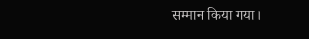सम्मान किया गया।